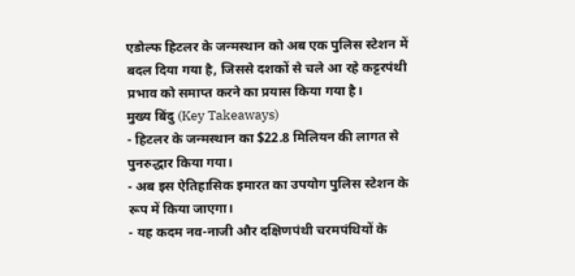एडोल्फ हिटलर के जन्मस्थान को अब एक पुलिस स्टेशन में बदल दिया गया है, जिससे दशकों से चले आ रहे कट्टरपंथी प्रभाव को समाप्त करने का प्रयास किया गया है।
मुख्य बिंदु (Key Takeaways)
- हिटलर के जन्मस्थान का $22.8 मिलियन की लागत से पुनरुद्धार किया गया।
- अब इस ऐतिहासिक इमारत का उपयोग पुलिस स्टेशन के रूप में किया जाएगा।
- यह कदम नव-नाजी और दक्षिणपंथी चरमपंथियों के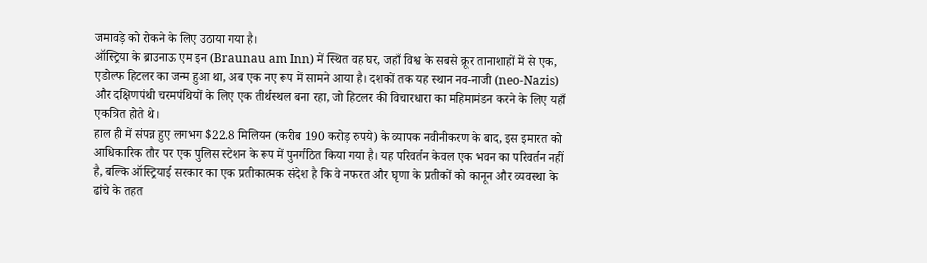जमावड़े को रोकने के लिए उठाया गया है।
ऑस्ट्रिया के ब्राउनाऊ एम इन (Braunau am Inn) में स्थित वह घर, जहाँ विश्व के सबसे क्रूर तानाशाहों में से एक, एडोल्फ हिटलर का जन्म हुआ था, अब एक नए रूप में सामने आया है। दशकों तक यह स्थान नव-नाजी (neo-Nazis) और दक्षिणपंथी चरमपंथियों के लिए एक तीर्थस्थल बना रहा, जो हिटलर की विचारधारा का महिमामंडन करने के लिए यहाँ एकत्रित होते थे।
हाल ही में संपन्न हुए लगभग $22.8 मिलियन (करीब 190 करोड़ रुपये) के व्यापक नवीनीकरण के बाद, इस इमारत को आधिकारिक तौर पर एक पुलिस स्टेशन के रूप में पुनर्गठित किया गया है। यह परिवर्तन केवल एक भवन का परिवर्तन नहीं है, बल्कि ऑस्ट्रियाई सरकार का एक प्रतीकात्मक संदेश है कि वे नफरत और घृणा के प्रतीकों को कानून और व्यवस्था के ढांचे के तहत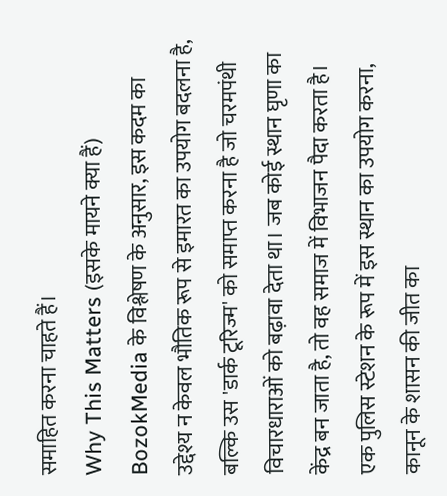समाहित करना चाहते हैं।
Why This Matters (इसके मायने क्या हैं)
BozokMedia के विश्लेषण के अनुसार, इस कदम का उद्देश्य न केवल भौतिक रूप से इमारत का उपयोग बदलना है, बल्कि उस 'डार्क टूरिज्म' को समाप्त करना है जो चरमपंथी विचारधाराओं को बढ़ावा देता था। जब कोई स्थान घृणा का केंद्र बन जाता है, तो वह समाज में विभाजन पैदा करता है।
एक पुलिस स्टेशन के रूप में इस स्थान का उपयोग करना, कानून के शासन की जीत का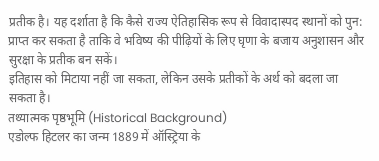प्रतीक है। यह दर्शाता है कि कैसे राज्य ऐतिहासिक रूप से विवादास्पद स्थानों को पुन: प्राप्त कर सकता है ताकि वे भविष्य की पीढ़ियों के लिए घृणा के बजाय अनुशासन और सुरक्षा के प्रतीक बन सकें।
इतिहास को मिटाया नहीं जा सकता, लेकिन उसके प्रतीकों के अर्थ को बदला जा सकता है।
तथ्यात्मक पृष्ठभूमि (Historical Background)
एडोल्फ हिटलर का जन्म 1889 में ऑस्ट्रिया के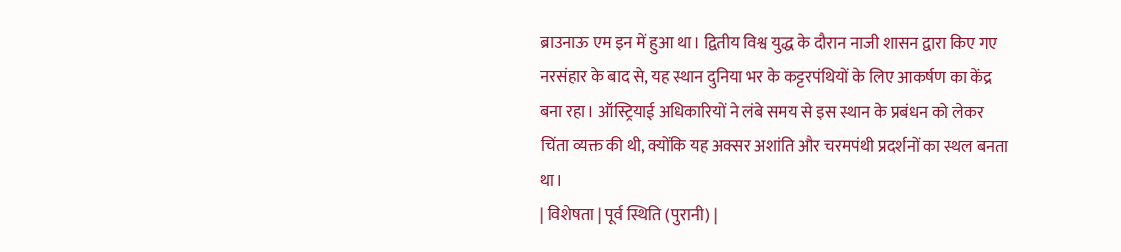ब्राउनाऊ एम इन में हुआ था। द्वितीय विश्व युद्ध के दौरान नाजी शासन द्वारा किए गए नरसंहार के बाद से, यह स्थान दुनिया भर के कट्टरपंथियों के लिए आकर्षण का केंद्र बना रहा। ऑस्ट्रियाई अधिकारियों ने लंबे समय से इस स्थान के प्रबंधन को लेकर चिंता व्यक्त की थी, क्योंकि यह अक्सर अशांति और चरमपंथी प्रदर्शनों का स्थल बनता था।
| विशेषता | पूर्व स्थिति (पुरानी) |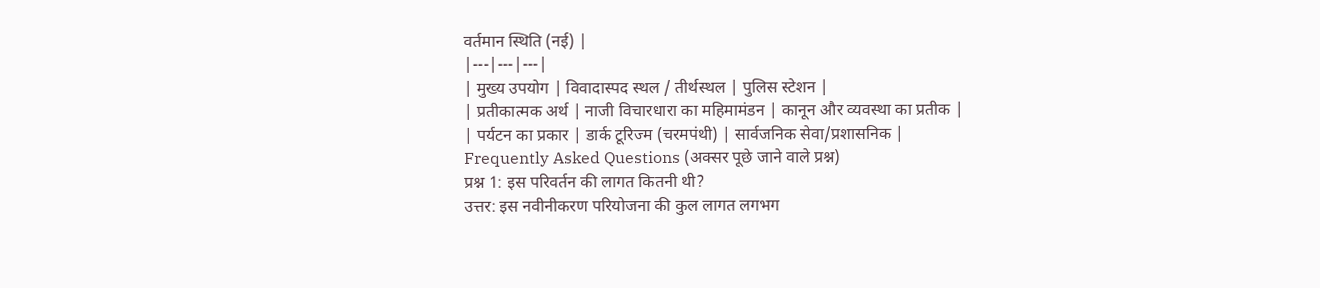वर्तमान स्थिति (नई) |
|---|---|---|
| मुख्य उपयोग | विवादास्पद स्थल / तीर्थस्थल | पुलिस स्टेशन |
| प्रतीकात्मक अर्थ | नाजी विचारधारा का महिमामंडन | कानून और व्यवस्था का प्रतीक |
| पर्यटन का प्रकार | डार्क टूरिज्म (चरमपंथी) | सार्वजनिक सेवा/प्रशासनिक |
Frequently Asked Questions (अक्सर पूछे जाने वाले प्रश्न)
प्रश्न 1: इस परिवर्तन की लागत कितनी थी?
उत्तर: इस नवीनीकरण परियोजना की कुल लागत लगभग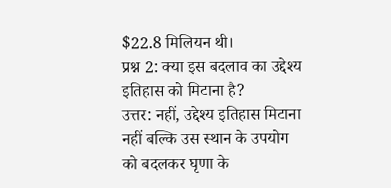$22.8 मिलियन थी।
प्रश्न 2: क्या इस बदलाव का उद्देश्य इतिहास को मिटाना है?
उत्तर: नहीं, उद्देश्य इतिहास मिटाना नहीं बल्कि उस स्थान के उपयोग को बदलकर घृणा के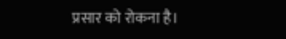प्रसार को रोकना है।